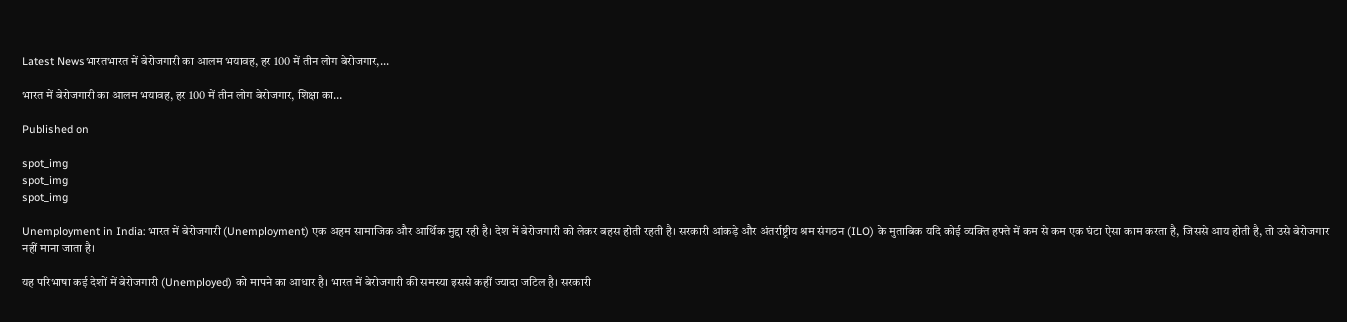Latest Newsभारतभारत में बेरोजगारी का आलम भयावह, हर 100 में तीन लोग बेरोजगार,...

भारत में बेरोजगारी का आलम भयावह, हर 100 में तीन लोग बेरोजगार, शिक्षा का…

Published on

spot_img
spot_img
spot_img

Unemployment in India: भारत में बेरोजगारी (Unemployment) एक अहम सामाजिक और आर्थिक मुद्दा रही है। देश में बेरोजगारी को लेकर बहस होती रहती है। सरकारी आंकड़े और अंतर्राष्ट्रीय श्रम संगठन (ILO) के मुताबिक यदि कोई व्यक्ति हफ्ते में कम से कम एक घंटा ऐसा काम करता है, जिससे आय होती है, तो उसे बेरोजगार नहीं माना जाता है।

यह परिभाषा कई देशों में बेरोजगारी (Unemployed) को मापने का आधार है। भारत में बेरोजगारी की समस्या इससे कहीं ज्यादा जटिल है। सरकारी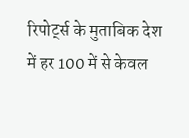रिपोर्ट्स के मुताबिक देश में हर 100 में से केवल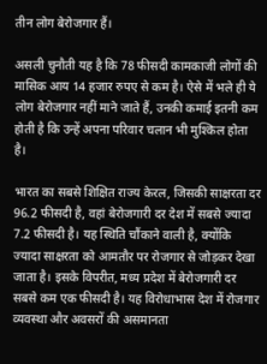तीन लोग बेरोजगार हैं।

असली चुनौती यह है कि 78 फीसदी कामकाजी लोगों की मासिक आय 14 हजार रुपए से कम है। ऐसे में भले ही ये लोग बेरोजगार नहीं माने जाते हैं, उनकी कमाई इतनी कम होती है कि उन्हें अपना परिवार चलान भी मुश्किल होता है।

भारत का सबसे शिक्षित राज्य केरल, जिसकी साक्षरता दर 96.2 फीसदी है, वहां बेरोजगारी दर देश में सबसे ज्यादा 7.2 फीसदी है। यह स्थिति चौंकाने वाली है, क्योंकि ज्यादा साक्षरता को आमतौर पर रोजगार से जोड़कर देखा जाता है। इसके विपरीत, मध्य प्रदेश में बेरोजगारी दर सबसे कम एक फीसदी है। यह विरोधाभास देश में रोजगार व्यवस्था और अवसरों की असमानता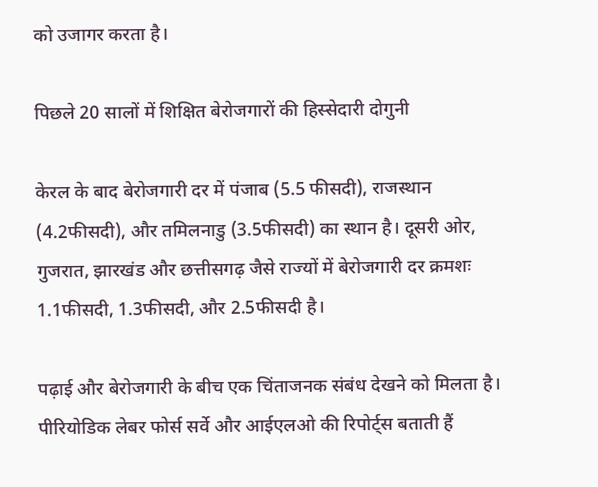को उजागर करता है।

पिछले 20 सालों में शिक्षित बेरोजगारों की हिस्सेदारी दोगुनी

केरल के बाद बेरोजगारी दर में पंजाब (5.5 फीसदी), राजस्थान (4.2फीसदी), और तमिलनाडु (3.5फीसदी) का स्थान है। दूसरी ओर, गुजरात, झारखंड और छत्तीसगढ़ जैसे राज्यों में बेरोजगारी दर क्रमशः 1.1फीसदी, 1.3फीसदी, और 2.5फीसदी है।

पढ़ाई और बेरोजगारी के बीच एक चिंताजनक संबंध देखने को मिलता है। पीरियोडिक लेबर फोर्स सर्वे और आईएलओ की रिपोर्ट्स बताती हैं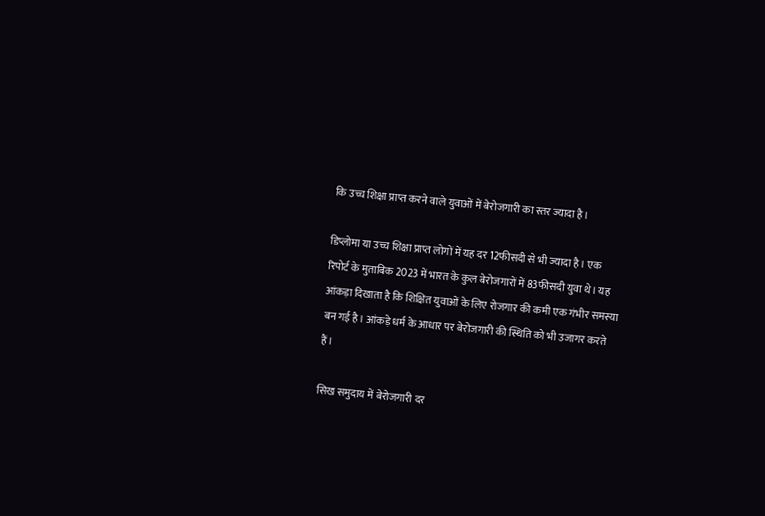कि उच्च शिक्षा प्राप्त करने वाले युवाओं में बेरोजगारी का स्तर ज्यादा है।

डिप्लोमा या उच्च शिक्षा प्राप्त लोगों में यह दर 12फीसदी से भी ज्यादा है। एक रिपोर्ट के मुताबिक 2023 में भारत के कुल बेरोजगारों में 83फीसदी युवा थे। यह आंकड़ा दिखाता है कि शिक्षित युवाओं के लिए रोजगार की कमी एक गंभीर समस्या बन गई है। आंकड़े धर्म के आधार पर बेरोजगारी की स्थिति को भी उजागर करते हैं।

सिख समुदाय में बेरोजगारी दर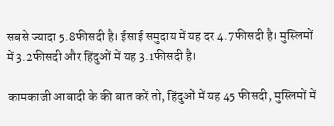सबसे ज्यादा 5.8फीसदी है। ईसाई समुदाय में यह दर 4.7फीसदी है। मुस्लिमों में 3.2फीसदी और हिंदुओं में यह 3.1फीसदी है।

कामकाजी आबादी के की बात करें तो, हिंदुओं में यह 45 फीसदी, मुस्लिमों में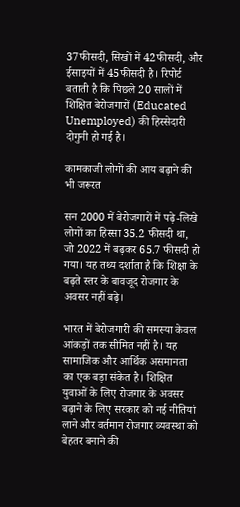37फीसदी, सिखों में 42फीसदी, और ईसाइयों में 45फीसदी है। रिपोर्ट बताती है कि पिछले 20 सालों में शिक्षित बेरोजगारों (Educated Unemployed) की हिस्सेदारी दोगुनी हो गई है।

कामकाजी लोगों की आय बढ़ाने की भी जरूरत

सन 2000 में बेरोजगारों में पढ़े-लिखे लोगों का हिस्सा 35.2 फीसदी था, जो 2022 में बढ़कर 65.7 फीसदी हो गया। यह तथ्य दर्शाता है कि शिक्षा के बढ़ते स्तर के बावजूद रोजगार के अवसर नहीं बढ़े।

भारत में बेरोजगारी की समस्या केवल आंकड़ों तक सीमित नहीं है। यह सामाजिक और आर्थिक असमानता का एक बड़ा संकेत है। शिक्षित युवाओं के लिए रोजगार के अवसर बढ़ाने के लिए सरकार को नई नीतियां लाने और वर्तमान रोजगार व्यवस्था को बेहतर बनाने की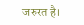जरुरत है।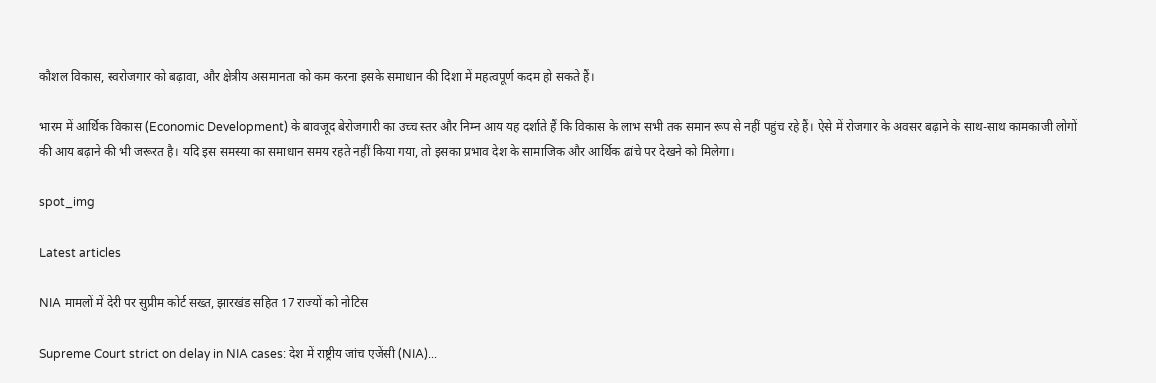कौशल विकास, स्वरोजगार को बढ़ावा, और क्षेत्रीय असमानता को कम करना इसके समाधान की दिशा में महत्वपूर्ण कदम हो सकते हैं।

भारम में आर्थिक विकास (Economic Development) के बावजूद बेरोजगारी का उच्च स्तर और निम्न आय यह दर्शाते हैं कि विकास के लाभ सभी तक समान रूप से नहीं पहुंच रहे हैं। ऐसे में रोजगार के अवसर बढ़ाने के साथ-साथ कामकाजी लोगों की आय बढ़ाने की भी जरूरत है। यदि इस समस्या का समाधान समय रहते नहीं किया गया, तो इसका प्रभाव देश के सामाजिक और आर्थिक ढांचे पर देखने को मिलेगा।

spot_img

Latest articles

NIA मामलों में देरी पर सुप्रीम कोर्ट सख्त, झारखंड सहित 17 राज्यों को नोटिस

Supreme Court strict on delay in NIA cases: देश में राष्ट्रीय जांच एजेंसी (NIA)...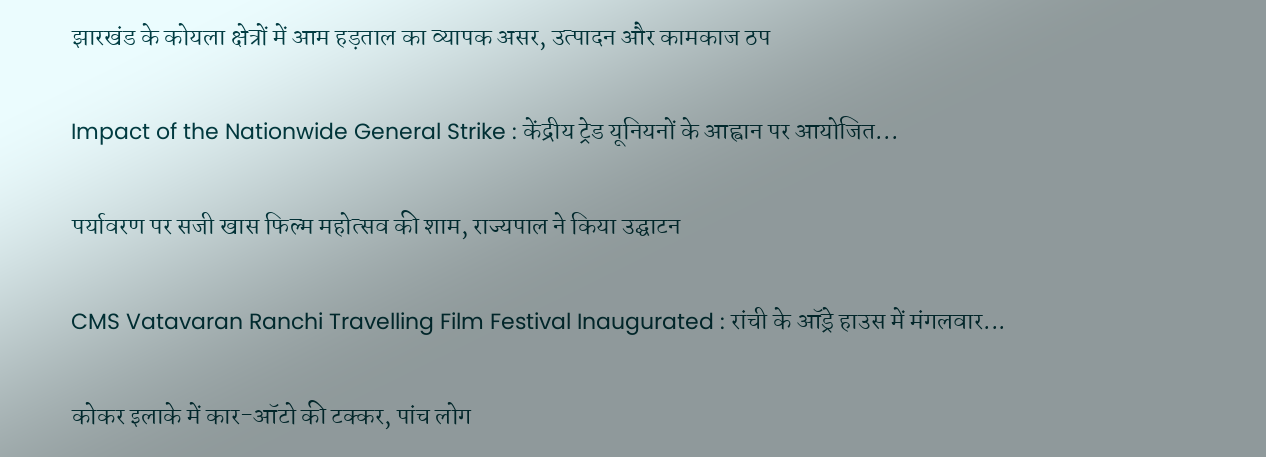झारखंड के कोयला क्षेत्रों में आम हड़ताल का व्यापक असर, उत्पादन और कामकाज ठप

Impact of the Nationwide General Strike : केंद्रीय ट्रेड यूनियनों के आह्वान पर आयोजित...

पर्यावरण पर सजी खास फिल्म महोत्सव की शाम, राज्यपाल ने किया उद्घाटन

CMS Vatavaran Ranchi Travelling Film Festival Inaugurated : रांची के ऑड्रे हाउस में मंगलवार...

कोकर इलाके में कार-ऑटो की टक्कर, पांच लोग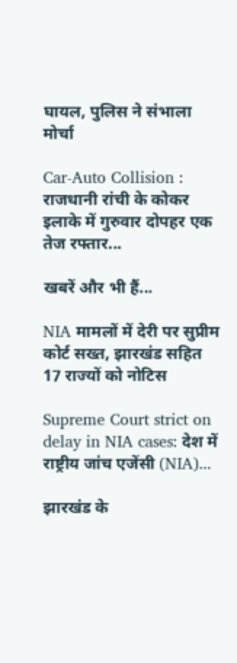घायल, पुलिस ने संभाला मोर्चा

Car-Auto Collision : राजधानी रांची के कोकर इलाके में गुरुवार दोपहर एक तेज रफ्तार...

खबरें और भी हैं...

NIA मामलों में देरी पर सुप्रीम कोर्ट सख्त, झारखंड सहित 17 राज्यों को नोटिस

Supreme Court strict on delay in NIA cases: देश में राष्ट्रीय जांच एजेंसी (NIA)...

झारखंड के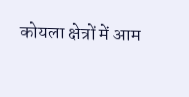कोयला क्षेत्रों में आम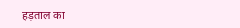हड़ताल का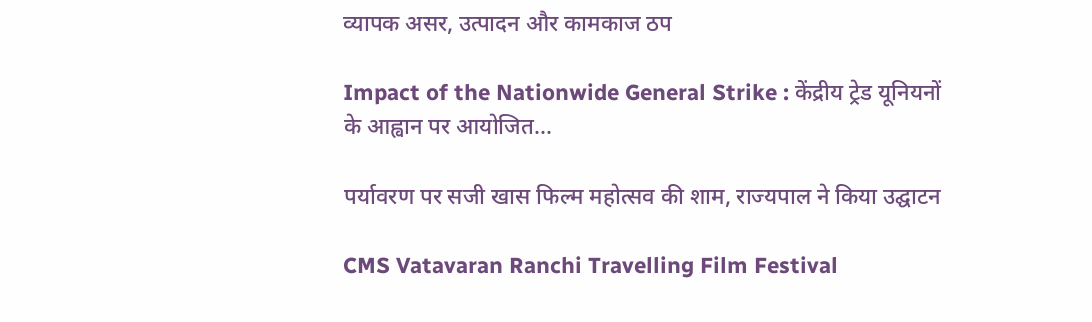व्यापक असर, उत्पादन और कामकाज ठप

Impact of the Nationwide General Strike : केंद्रीय ट्रेड यूनियनों के आह्वान पर आयोजित...

पर्यावरण पर सजी खास फिल्म महोत्सव की शाम, राज्यपाल ने किया उद्घाटन

CMS Vatavaran Ranchi Travelling Film Festival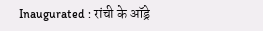Inaugurated : रांची के ऑड्रे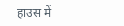हाउस में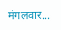मंगलवार...